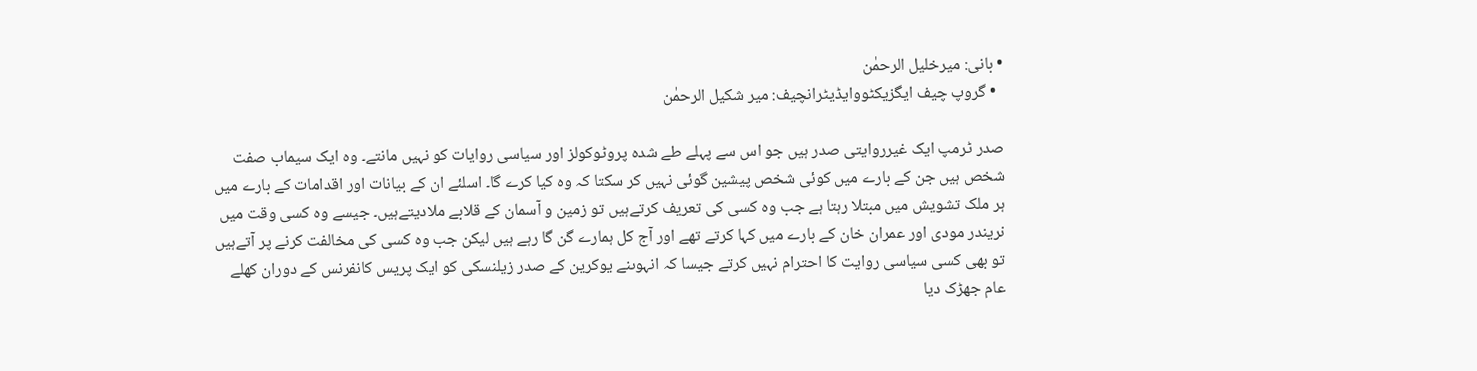• بانی: میرخلیل الرحمٰن
  • گروپ چیف ایگزیکٹووایڈیٹرانچیف: میر شکیل الرحمٰن

صدر ٹرمپ ایک غیرروایتی صدر ہیں جو اس سے پہلے طے شدہ پروٹوکولز اور سیاسی روایات کو نہیں مانتے۔ وہ ایک سیماب صفت شخص ہیں جن کے بارے میں کوئی شخص پیشین گوئی نہیں کر سکتا کہ وہ کیا کرے گا۔ اسلئے ان کے بیانات اور اقدامات کے بارے میں ہر ملک تشویش میں مبتلا رہتا ہے جب وہ کسی کی تعریف کرتےہیں تو زمین و آسمان کے قلابے ملادیتےہیں۔ جیسے وہ کسی وقت میں نریندر مودی اور عمران خان کے بارے میں کہا کرتے تھے اور آج کل ہمارے گن گا رہے ہیں لیکن جب وہ کسی کی مخالفت کرنے پر آتےہیں تو بھی کسی سیاسی روایت کا احترام نہیں کرتے جیسا کہ انہوںنے یوکرین کے صدر زیلنسکی کو ایک پریس کانفرنس کے دوران کھلے عام جھڑک دیا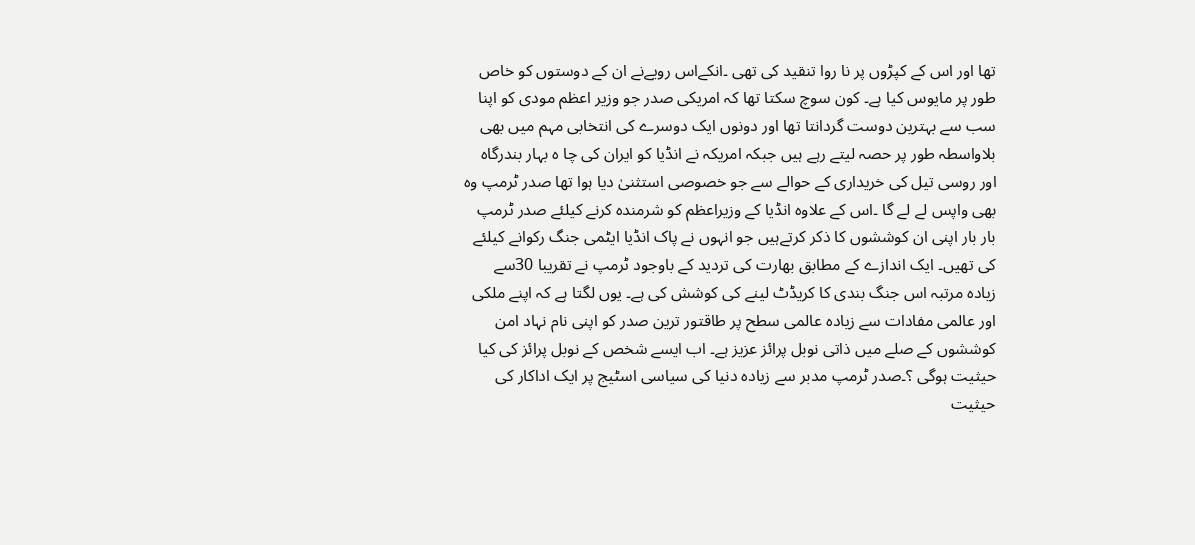تھا اور اس کے کپڑوں پر نا روا تنقید کی تھی ۔انکےاس رویےنے ان کے دوستوں کو خاص طور پر مایوس کیا ہے۔ کون سوچ سکتا تھا کہ امریکی صدر جو وزیر اعظم مودی کو اپنا سب سے بہترین دوست گردانتا تھا اور دونوں ایک دوسرے کی انتخابی مہم میں بھی بلاواسطہ طور پر حصہ لیتے رہے ہیں جبکہ امریکہ نے انڈیا کو ایران کی چا ہ بہار بندرگاہ اور روسی تیل کی خریداری کے حوالے سے جو خصوصی استثنیٰ دیا ہوا تھا صدر ٹرمپ وہ بھی واپس لے لے گا ۔اس کے علاوہ انڈیا کے وزیراعظم کو شرمندہ کرنے کیلئے صدر ٹرمپ بار بار اپنی ان کوششوں کا ذکر کرتےہیں جو انہوں نے پاک انڈیا ایٹمی جنگ رکوانے کیلئے کی تھیں۔ ایک اندازے کے مطابق بھارت کی تردید کے باوجود ٹرمپ نے تقریبا 30سے زیادہ مرتبہ اس جنگ بندی کا کریڈٹ لینے کی کوشش کی ہے۔ یوں لگتا ہے کہ اپنے ملکی اور عالمی مفادات سے زیادہ عالمی سطح پر طاقتور ترین صدر کو اپنی نام نہاد امن کوششوں کے صلے میں ذاتی نوبل پرائز عزیز ہے۔ اب ایسے شخص کے نوبل پرائز کی کیا حیثیت ہوگی ؟۔صدر ٹرمپ مدبر سے زیادہ دنیا کی سیاسی اسٹیج پر ایک اداکار کی حیثیت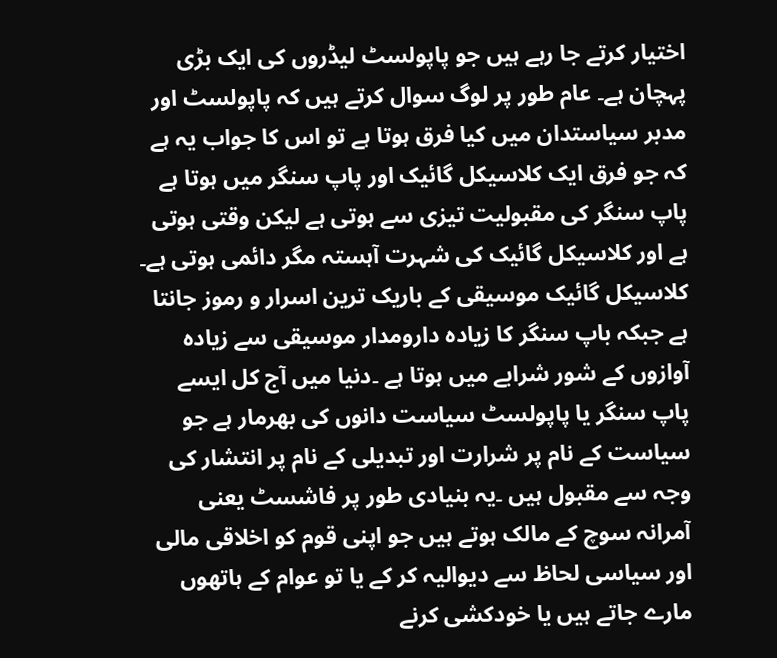اختیار کرتے جا رہے ہیں جو پاپولسٹ لیڈروں کی ایک بڑی پہچان ہے۔ عام طور پر لوگ سوال کرتے ہیں کہ پاپولسٹ اور مدبر سیاستدان میں کیا فرق ہوتا ہے تو اس کا جواب یہ ہے کہ جو فرق ایک کلاسیکل گائیک اور پاپ سنگر میں ہوتا ہے پاپ سنگر کی مقبولیت تیزی سے ہوتی ہے لیکن وقتی ہوتی ہے اور کلاسیکل گائیک کی شہرت آہستہ مگر دائمی ہوتی ہے۔ کلاسیکل گائیک موسیقی کے باریک ترین اسرار و رموز جانتا ہے جبکہ باپ سنگر کا زیادہ دارومدار موسیقی سے زیادہ آوازوں کے شور شرابے میں ہوتا ہے ۔دنیا میں آج کل ایسے پاپ سنگر یا پاپولسٹ سیاست دانوں کی بھرمار ہے جو سیاست کے نام پر شرارت اور تبدیلی کے نام پر انتشار کی وجہ سے مقبول ہیں ۔یہ بنیادی طور پر فاشسٹ یعنی آمرانہ سوچ کے مالک ہوتے ہیں جو اپنی قوم کو اخلاقی مالی اور سیاسی لحاظ سے دیوالیہ کر کے یا تو عوام کے ہاتھوں مارے جاتے ہیں یا خودکشی کرنے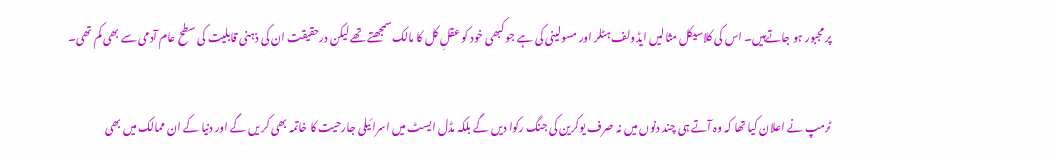پر مجبور ہو جاتےہیں۔ اس کی کلاسیکل مثالیں ایڈولف ہٹلر اور مسولینی کی ہے جو کبھی خود کو عقلِ کل کا مالک سمجھتے تھے لیکن درحقیقت ان کی ذہنی قابلیت کی سطح عام آدمی سے بھی کم تھی۔

ٹرمپ نے اعلان کیا تھا کہ وہ آتے ہی چند دنوں میں نہ صرف یوکرین کی جنگ رکوا دیں گے بلکہ مڈل ایسٹ میں اسرائیلی جارحیت کا خاتمہ بھی کر یں گے اور دنیا کے ان ممالک میں بھی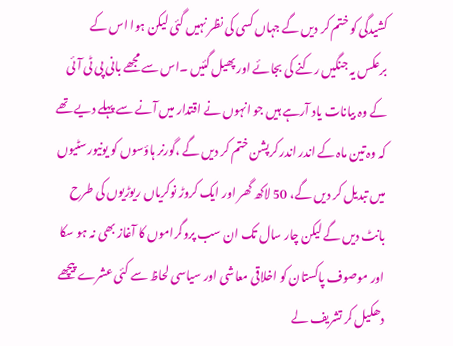کشیدگی کو ختم کر دیں گے جہاں کسی کی نظر نہیں گئی لیکن ہوا اس کے برعکس یہ جنگیں رکنے کی بجائے اور پھیل گئیں ۔اس سے مجھے بانی پی ٹی آئی کے وہ بیانات یاد آرہے ہیں جو انہوں نے اقتدار میں آنے سے پہلے دیے تھے کہ وہ تین ماہ کے اندر اندر کرپشن ختم کر دیں گے ،گورنر ہاؤسوں کو یونیورسٹیوں میں تبدیل کر دیں گے، 50 لاکھ گھر اور ایک کروڑ نوکریاں ریوڑیوں کی طرح بانٹ دیں گے لیکن چار سال تک ان سب پروگراموں کا آغاز بھی نہ ہو سکا اور موصوف پاکستان کو اخلاقی معاشی اور سیاسی لحاظ سے کئی عشرے پیچھے دھکیل کر تشریف لے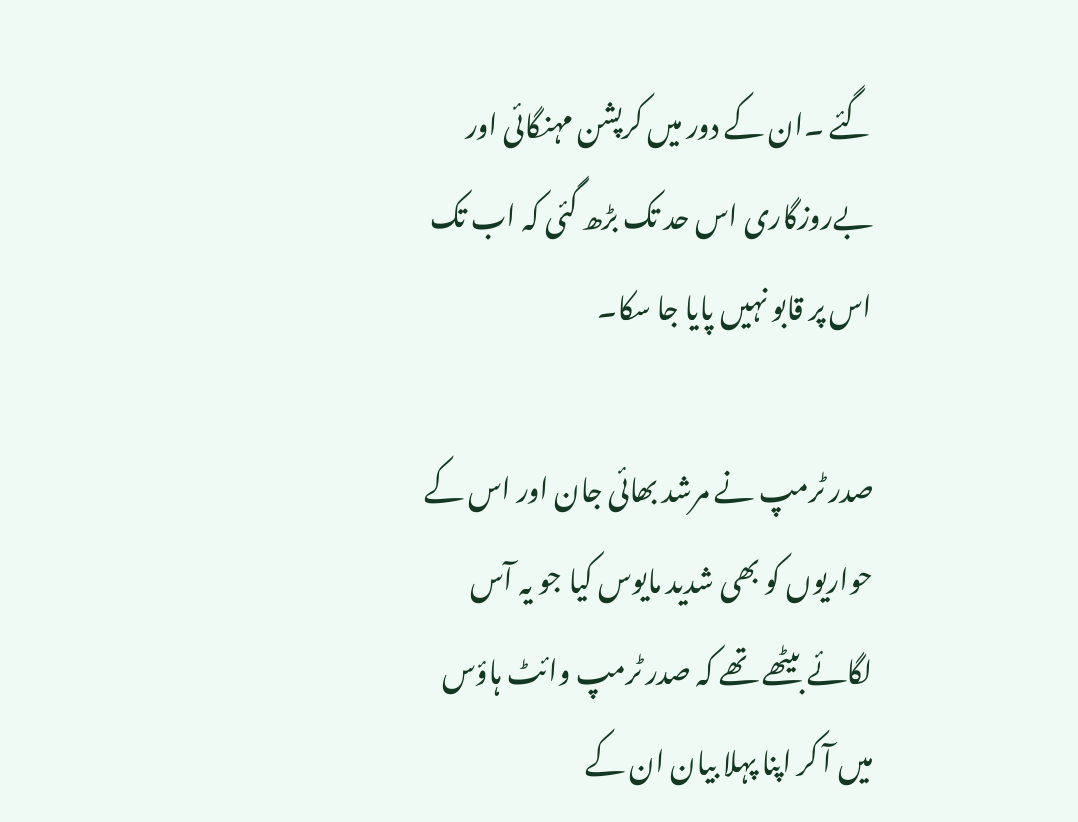گئے ۔ان کے دور میں کرپشن مہنگائی اور بےروزگاری اس حد تک بڑھ گئی کہ اب تک اس پر قابو نہیں پایا جا سکا۔

صدر ٹرمپ نے مرشد بھائی جان اور اس کے حواریوں کو بھی شدید مایوس کیا جو یہ آس لگائے بیٹھے تھے کہ صدر ٹرمپ وائٹ ہاؤس میں آ کر اپنا پہلا بیان ان کے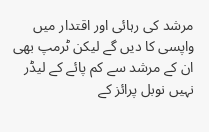مرشد کی رہائی اور اقتدار میں واپسی کا دیں گے لیکن ٹرمپ بھی ان کے مرشد سے کم پائے کے لیڈر نہیں نوبل پرائز کے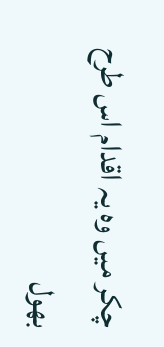چکر میں وہ یہ اقدام اس طرح بھول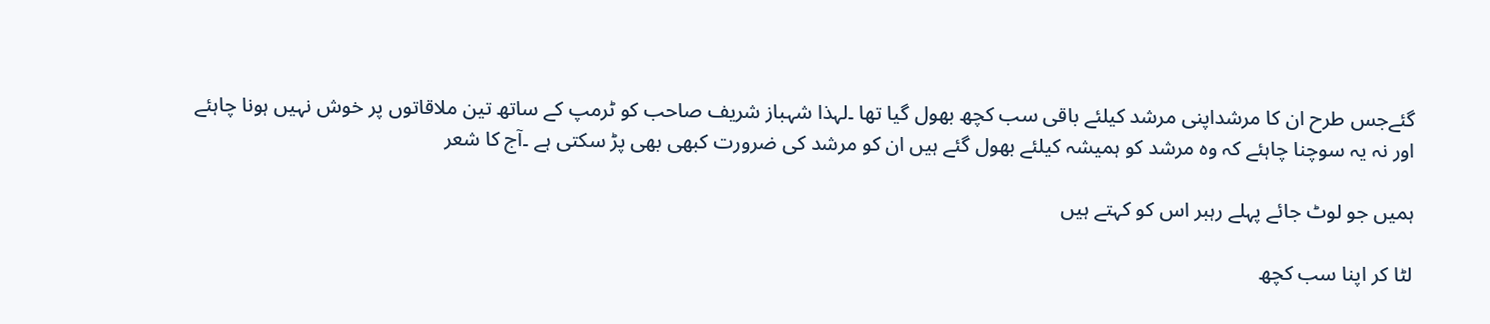گئےجس طرح ان کا مرشداپنی مرشد کیلئے باقی سب کچھ بھول گیا تھا ۔لہذا شہباز شریف صاحب کو ٹرمپ کے ساتھ تین ملاقاتوں پر خوش نہیں ہونا چاہئے اور نہ یہ سوچنا چاہئے کہ وہ مرشد کو ہمیشہ کیلئے بھول گئے ہیں ان کو مرشد کی ضرورت کبھی بھی پڑ سکتی ہے ۔آج کا شعر

ہمیں جو لوٹ جائے پہلے رہبر اس کو کہتے ہیں

لٹا کر اپنا سب کچھ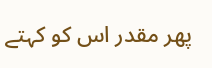پھر مقدر اس کو کہتے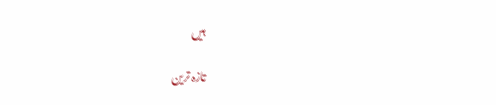ہیں

تازہ ترین